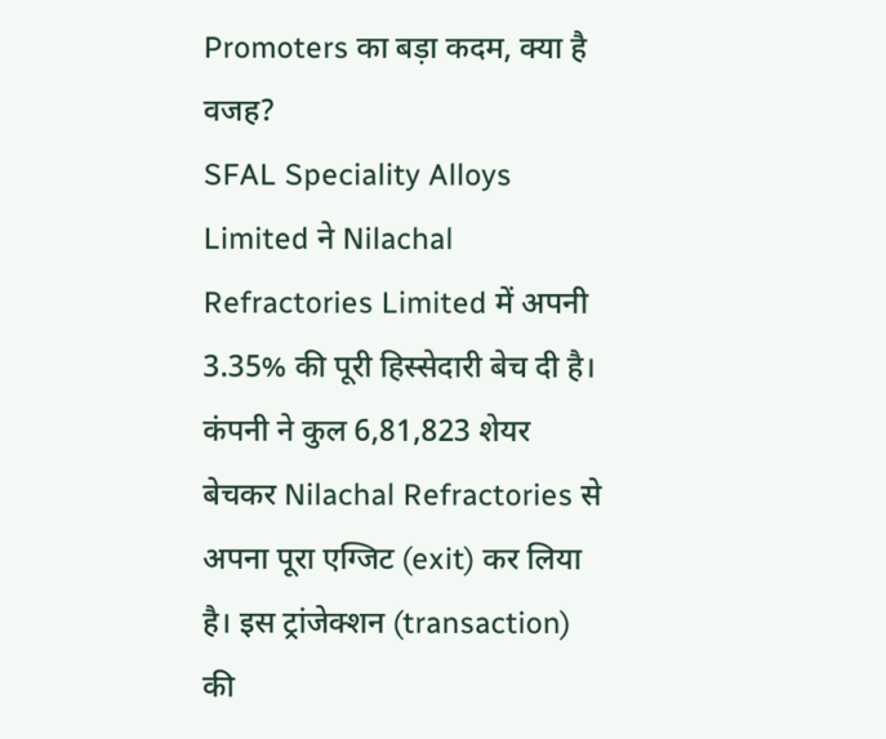Promoters का बड़ा कदम, क्या है वजह?
SFAL Speciality Alloys Limited ने Nilachal Refractories Limited में अपनी 3.35% की पूरी हिस्सेदारी बेच दी है। कंपनी ने कुल 6,81,823 शेयर बेचकर Nilachal Refractories से अपना पूरा एग्जिट (exit) कर लिया है। इस ट्रांजेक्शन (transaction) की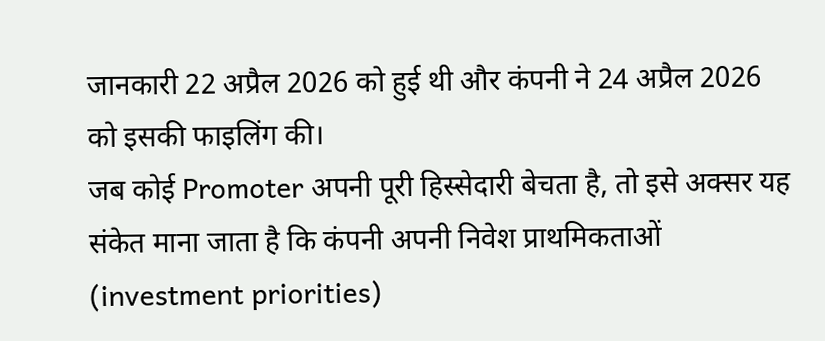जानकारी 22 अप्रैल 2026 को हुई थी और कंपनी ने 24 अप्रैल 2026 को इसकी फाइलिंग की।
जब कोई Promoter अपनी पूरी हिस्सेदारी बेचता है, तो इसे अक्सर यह संकेत माना जाता है कि कंपनी अपनी निवेश प्राथमिकताओं (investment priorities)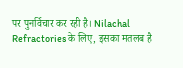पर पुनर्विचार कर रही है। Nilachal Refractories के लिए, इसका मतलब है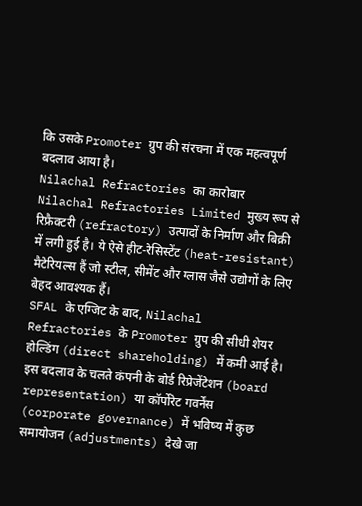कि उसके Promoter ग्रुप की संरचना में एक महत्वपूर्ण बदलाव आया है।
Nilachal Refractories का कारोबार
Nilachal Refractories Limited मुख्य रूप से रिफ्रैक्टरी (refractory) उत्पादों के निर्माण और बिक्री में लगी हुई है। ये ऐसे हीट-रेसिस्टेंट (heat-resistant) मैटेरियल्स हैं जो स्टील, सीमेंट और ग्लास जैसे उद्योगों के लिए बेहद आवश्यक हैं।
SFAL के एग्जिट के बाद, Nilachal Refractories के Promoter ग्रुप की सीधी शेयर होल्डिंग (direct shareholding) में कमी आई है। इस बदलाव के चलते कंपनी के बोर्ड रिप्रेजेंटेशन (board representation) या कॉर्पोरेट गवर्नेंस (corporate governance) में भविष्य में कुछ समायोजन (adjustments) देखे जा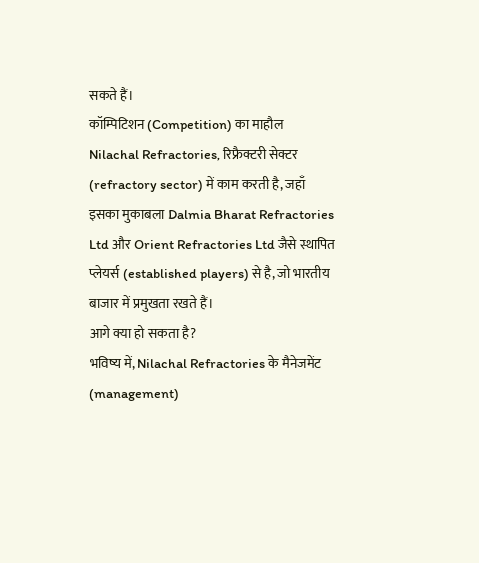सकते हैं।
कॉम्पिटिशन (Competition) का माहौल
Nilachal Refractories, रिफ्रैक्टरी सेक्टर (refractory sector) में काम करती है, जहाँ इसका मुकाबला Dalmia Bharat Refractories Ltd और Orient Refractories Ltd जैसे स्थापित प्लेयर्स (established players) से है, जो भारतीय बाजार में प्रमुखता रखते हैं।
आगे क्या हो सकता है?
भविष्य में, Nilachal Refractories के मैनेजमेंट (management)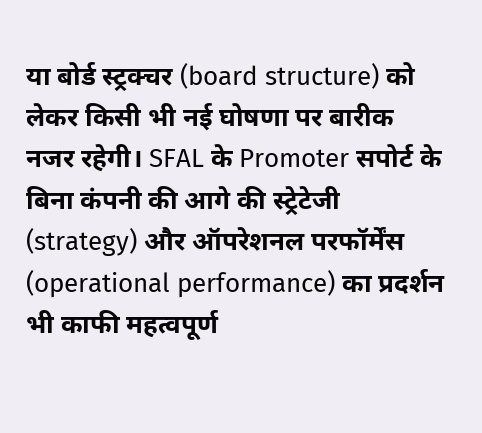या बोर्ड स्ट्रक्चर (board structure) को लेकर किसी भी नई घोषणा पर बारीक नजर रहेगी। SFAL के Promoter सपोर्ट के बिना कंपनी की आगे की स्ट्रेटेजी (strategy) और ऑपरेशनल परफॉर्मेंस (operational performance) का प्रदर्शन भी काफी महत्वपूर्ण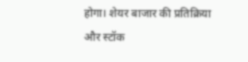होगा। शेयर बाजार की प्रतिक्रिया और स्टॉक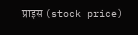प्राइस (stock price)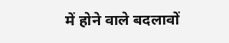में होने वाले बदलावों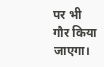पर भी गौर किया जाएगा।